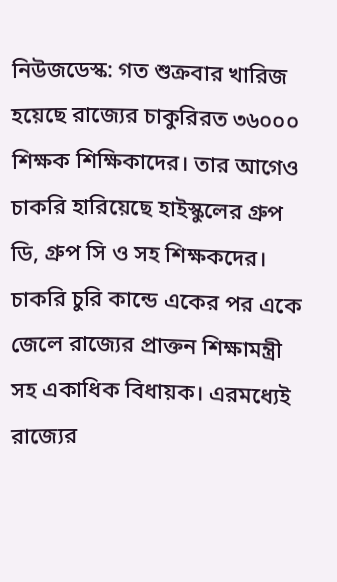নিউজডেস্ক: গত শুক্রবার খারিজ হয়েছে রাজ্যের চাকুরিরত ৩৬০০০ শিক্ষক শিক্ষিকাদের। তার আগেও চাকরি হারিয়েছে হাইস্কুলের গ্রুপ ডি, গ্রুপ সি ও সহ শিক্ষকদের। চাকরি চুরি কান্ডে একের পর একে জেলে রাজ্যের প্রাক্তন শিক্ষামন্ত্রী সহ একাধিক বিধায়ক। এরমধ্যেই রাজ্যের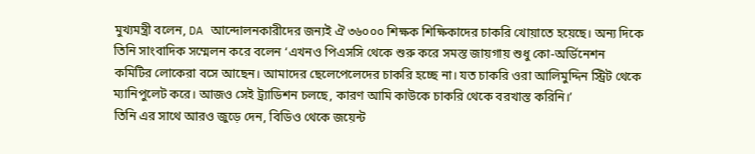মুখ্যমন্ত্রী বলেন, DA আন্দোলনকারীদের জন্যই ঐ ৩৬০০০ শিক্ষক শিক্ষিকাদের চাকরি খোয়াতে হয়েছে। অন্য দিকে তিনি সাংবাদিক সম্মেলন করে বলেন ‘এখনও পিএসসি থেকে শুরু করে সমস্ত জায়গায় শুধু কো-অর্ডিনেশন কমিটির লোকেরা বসে আছেন। আমাদের ছেলেপেলেদের চাকরি হচ্ছে না। যত চাকরি ওরা আলিমুদ্দিন স্ট্রিট থেকে ম্যানিপুলেট করে। আজও সেই ট্র্যাডিশন চলছে, কারণ আমি কাউকে চাকরি থেকে বরখাস্ত করিনি।’
তিনি এর সাথে আরও জুড়ে দেন, বিডিও থেকে জয়েন্ট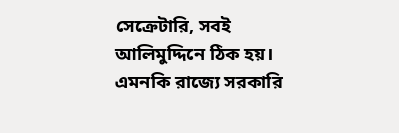সেক্রেটারি, সবই আলিমুদ্দিনে ঠিক হয়। এমনকি রাজ্যে সরকারি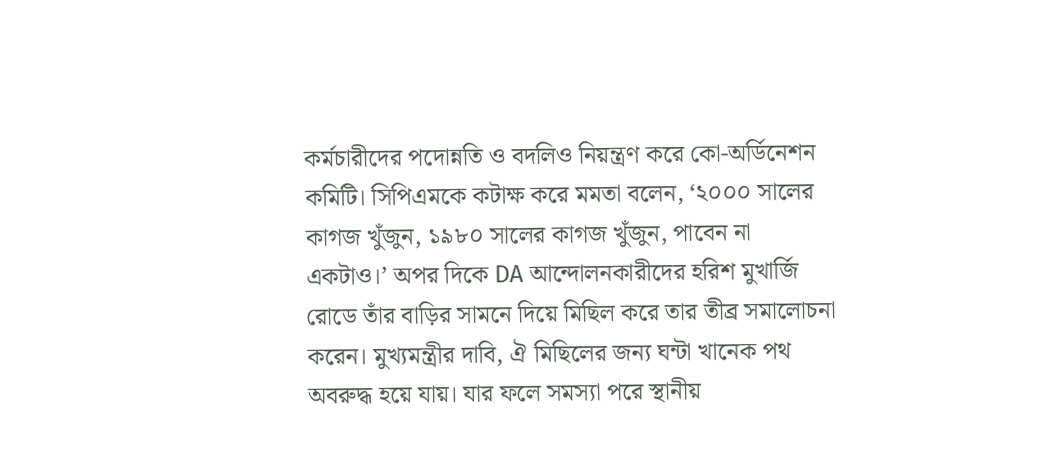কর্মচারীদের পদোন্নতি ও বদলিও নিয়ন্ত্রণ করে কো-অর্ডিনেশন কমিটি। সিপিএমকে কটাক্ষ করে মমতা বলেন, ‘২০০০ সালের কাগজ খুঁজুন, ১৯৮০ সালের কাগজ খুঁজুন, পাবেন না একটাও।’ অপর দিকে DA আন্দোলনকারীদের হরিশ মুখার্জি রোডে তাঁর বাড়ির সামনে দিয়ে মিছিল করে তার তীব্র সমালোচনা করেন। মুখ্যমন্ত্রীর দাবি, ঐ মিছিলের জন্য ঘন্টা খানেক পথ অবরুদ্ধ হয়ে যায়। যার ফলে সমস্যা পরে স্থানীয়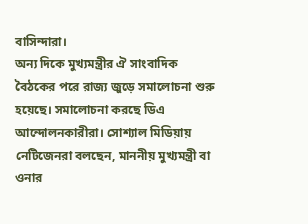বাসিন্দারা।
অন্য দিকে মুখ্যমন্ত্রীর ঐ সাংবাদিক বৈঠকের পরে রাজ্য জুড়ে সমালোচনা শুরু হয়েছে। সমালোচনা করছে ডিএ আন্দোলনকারীরা। সোশ্যাল মিডিয়ায় নেটিজেনরা বলছেন, মাননীয় মুখ্যমন্ত্রী বা ওনার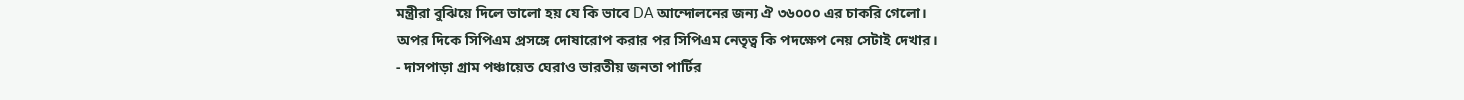মন্ত্রীরা বুঝিয়ে দিলে ভালো হয় যে কি ভাবে DA আন্দোলনের জন্য ঐ ৩৬০০০ এর চাকরি গেলো।
অপর দিকে সিপিএম প্রসঙ্গে দোষারোপ করার পর সিপিএম নেতৃত্ব কি পদক্ষেপ নেয় সেটাই দেখার।
- দাসপাড়া গ্রাম পঞ্চায়েত ঘেরাও ভারতীয় জনতা পার্টির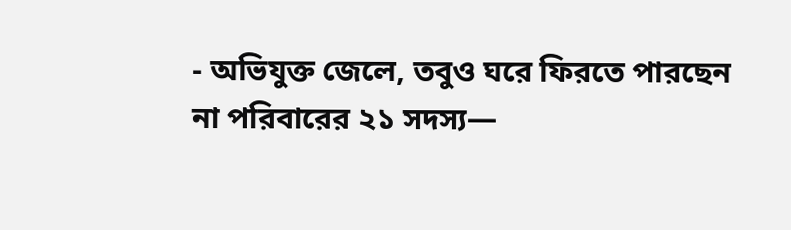- অভিযুক্ত জেলে, তবুও ঘরে ফিরতে পারছেন না পরিবারের ২১ সদস্য—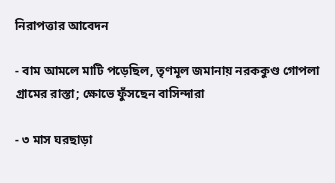নিরাপত্তার আবেদন

- বাম আমলে মাটি পড়েছিল, তৃণমূল জমানায় নরককুণ্ড গোপলা গ্রামের রাস্তা; ক্ষোভে ফুঁসছেন বাসিন্দারা

- ৩ মাস ঘরছাড়া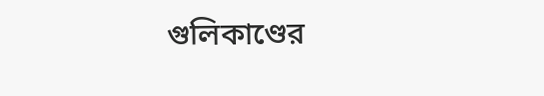গুলিকাণ্ডের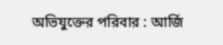অভিযুক্তের পরিবার : আর্জি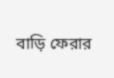বাড়ি ফেরার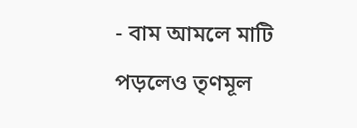- বাম আমলে মাটি পড়লেও তৃণমূল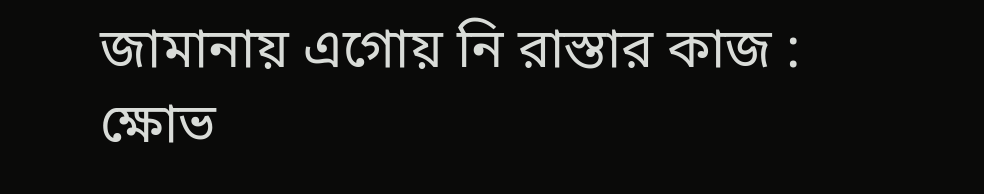জামানায় এগোয় নি রাস্তার কাজ : ক্ষোভ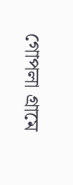গোপলা গ্রামে